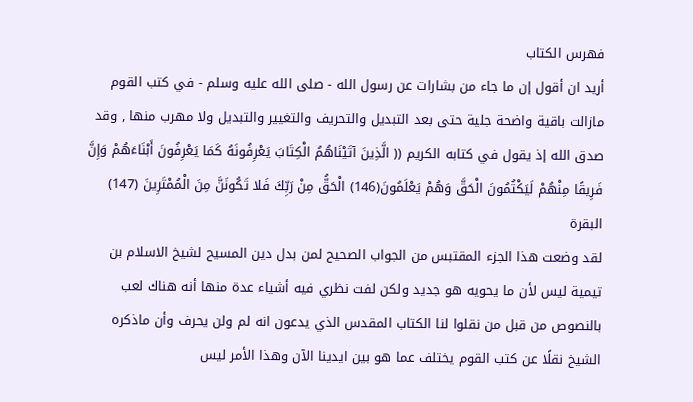فهرس الكتاب
أريد ان أقول إن ما جاء من بشارات عن رسول الله - صلى الله عليه وسلم - في كتب القوم مازالت باقية واضحة جلية حتى بعد التبديل والتحريف والتغيير والتبديل ولا مهرب منها , وقد صدق الله إذ يقول في كتابه الكريم (( الَّذِينَ آتَيْنَاهُمُ الْكِتَابَ يَعْرِفُونَهُ كَمَا يَعْرِفُونَ أَبْنَاءَهُمْ وَإِنَّ فَرِيقًا مِنْهُمْ لَيَكْتُمُونَ الْحَقَّ وَهُمْ يَعْلَمُونَ(146) الْحَقُّ مِنْ رَبِّكَ فَلا تَكُونَنَّ مِنَ الْمُمْتَرِينَ (147) البقرة
لقد وضعت هذا الجزء المقتبس من الجواب الصحيح لمن بدل دين المسيح لشيخ الاسلام بن تيمية ليس لأن ما يحويه هو جديد ولكن لفت نظري فيه أشياء عدة منها أنه هناك لعب بالنصوص من قبل من نقلوا لنا الكتاب المقدس الذي يدعون انه لم ولن يحرف وأن ماذكره الشيخ نقلًا عن كتب القوم يختلف عما هو بين ايدينا الآن وهذا الأمر ليس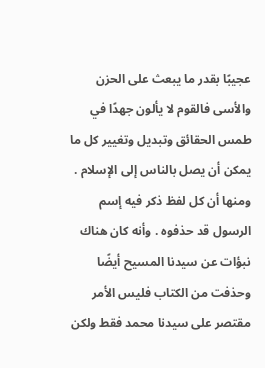عجيبًا بقدر ما يبعث على الحزن والأسى فالقوم لا يألون جهدًا في طمس الحقائق وتبديل وتغيير كل ما يمكن أن يصل بالناس إلى الإسلام . ومنها أن كل لفظ ذكر فيه إسم الرسول قد حذفوه . وأنه كان هناك نبؤات عن سيدنا المسيح أيضًا وحذفت من الكتاب فليس الأمر مقتصر على سيدنا محمد فقط ولكن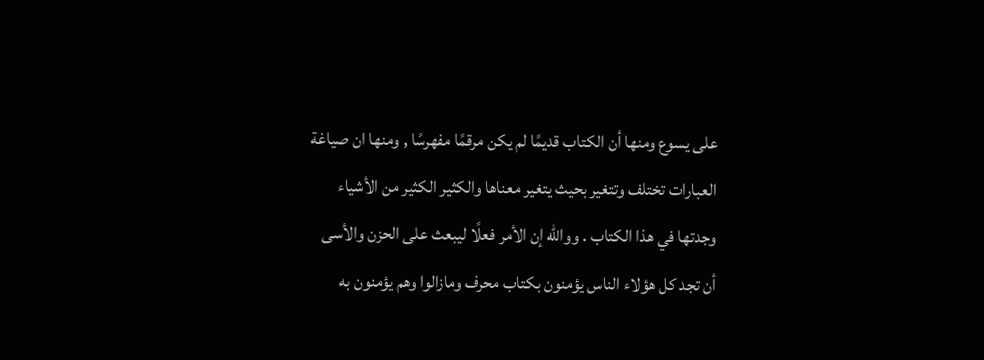على يسوع ومنها أن الكتاب قديمًا لم يكن مرقمًا مفهرسًا , ومنها ان صياغة العبارات تختلف وتتغير بحيث يتغير معناها والكثير الكثير من الأشياء وجدتها في هذا الكتاب . ووالله إن الأمر فعلًا ليبعث على الحزن والأسى أن تجد كل هؤلاء الناس يؤمنون بكتاب محرف ومازالوا وهم يؤمنون به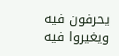يحرفون فيه ويغيروا فيه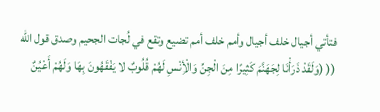فتأتي أجيال خلف أجيال وأمم خلف أمم تضيع وتقع في لُجات الجحيم وصدق قول الله (( (وَلَقَدْ ذَرَأْنَا لِجَهَنَّمَ كَثِيرًا مِنَ الْجِنِّ وَالْأِنْسِ لَهُمْ قُلُوبٌ لا يَفْقَهُونَ بِهَا وَلَهُمْ أَعْيُنٌ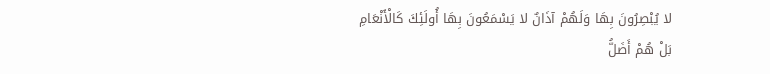لا يُبْصِرُونَ بِهَا وَلَهُمْ آذَانٌ لا يَسْمَعُونَ بِهَا أُولَئِكَ كَالْأَنْعَامِ بَلْ هُمْ أَضَلُّ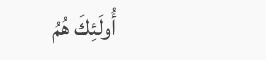أُولَئِكَ هُمُ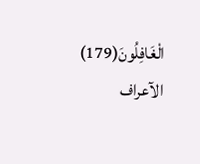الْغَافِلُونَ(179) الآعراف